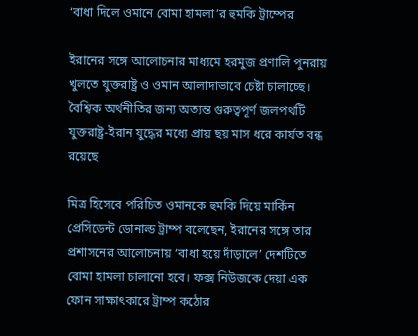‘বাধা দিলে ওমানে বোমা হামলা’র হুমকি ট্রাম্পের

ইরানের সঙ্গে আলোচনার মাধ্যমে হরমুজ প্রণালি পুনরায় খুলতে যুক্তরাষ্ট্র ও ওমান আলাদাভাবে চেষ্টা চালাচ্ছে। বৈশ্বিক অর্থনীতির জন্য অত্যন্ত গুরুত্বপূর্ণ জলপথটি যুক্তরাষ্ট্র-ইরান যুদ্ধের মধ্যে প্রায় ছয় মাস ধরে কার্যত বন্ধ রয়েছে

মিত্র হিসেবে পরিচিত ওমানকে হুমকি দিয়ে মার্কিন প্রেসিডেন্ট ডোনাল্ড ট্রাম্প বলেছেন, ইরানের সঙ্গে তার প্রশাসনের আলোচনায় ‘বাধা হয়ে দাঁড়ালে’ দেশটিতে বোমা হামলা চালানো হবে। ফক্স নিউজকে দেয়া এক ফোন সাক্ষাৎকারে ট্রাম্প কঠোর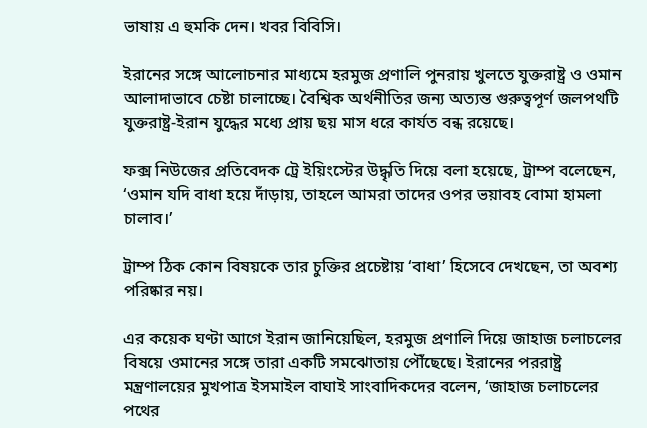ভাষায় এ হুমকি দেন। খবর বিবিসি।

ইরানের সঙ্গে আলোচনার মাধ্যমে হরমুজ প্রণালি পুনরায় খুলতে যুক্তরাষ্ট্র ও ওমান আলাদাভাবে চেষ্টা চালাচ্ছে। বৈশ্বিক অর্থনীতির জন্য অত্যন্ত গুরুত্বপূর্ণ জলপথটি যুক্তরাষ্ট্র-ইরান যুদ্ধের মধ্যে প্রায় ছয় মাস ধরে কার্যত বন্ধ রয়েছে।

ফক্স নিউজের প্রতিবেদক ট্রে ইয়িংস্টের উদ্ধৃতি দিয়ে বলা হয়েছে, ট্রাম্প বলেছেন, ‘ওমান যদি বাধা হয়ে দাঁড়ায়, তাহলে আমরা তাদের ওপর ভয়াবহ বোমা হামলা চালাব।’

ট্রাম্প ঠিক কোন বিষয়কে তার চুক্তির প্রচেষ্টায় ‘বাধা’ হিসেবে দেখছেন, তা অবশ্য পরিষ্কার নয়।

এর কয়েক ঘণ্টা আগে ইরান জানিয়েছিল, হরমুজ প্রণালি দিয়ে জাহাজ চলাচলের বিষয়ে ওমানের সঙ্গে তারা একটি সমঝোতায় পৌঁছেছে। ইরানের পররাষ্ট্র মন্ত্রণালয়ের মুখপাত্র ইসমাইল বাঘাই সাংবাদিকদের বলেন, ‘জাহাজ চলাচলের পথের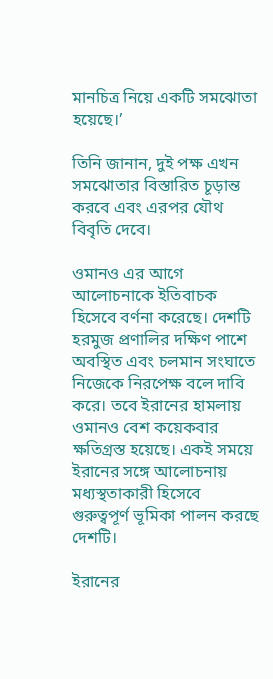মানচিত্র নিয়ে একটি সমঝোতা হয়েছে।’

তিনি জানান, দুই পক্ষ এখন সমঝোতার বিস্তারিত চূড়ান্ত করবে এবং এরপর যৌথ বিবৃতি দেবে।

ওমানও এর আগে আলোচনাকে ইতিবাচক হিসেবে বর্ণনা করেছে। দেশটি হরমুজ প্রণালির দক্ষিণ পাশে অবস্থিত এবং চলমান সংঘাতে নিজেকে নিরপেক্ষ বলে দাবি করে। তবে ইরানের হামলায় ওমানও বেশ কয়েকবার ক্ষতিগ্রস্ত হয়েছে। একই সময়ে ইরানের সঙ্গে আলোচনায় মধ্যস্থতাকারী হিসেবে গুরুত্বপূর্ণ ভূমিকা পালন করছে দেশটি।

ইরানের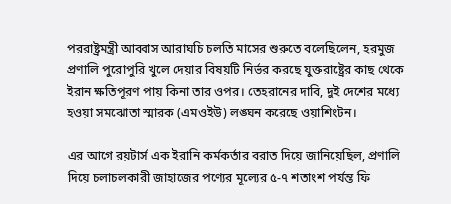পররাষ্ট্রমন্ত্রী আব্বাস আরাঘচি চলতি মাসের শুরুতে বলেছিলেন, হরমুজ প্রণালি পুরোপুরি খুলে দেয়ার বিষয়টি নির্ভর করছে যুক্তরাষ্ট্রের কাছ থেকে ইরান ক্ষতিপূরণ পায় কিনা তার ওপর। তেহরানের দাবি, দুই দেশের মধ্যে হওয়া সমঝোতা স্মারক (এমওইউ) লঙ্ঘন করেছে ওয়াশিংটন।

এর আগে রয়টার্স এক ইরানি কর্মকর্তার বরাত দিয়ে জানিয়েছিল, প্রণালি দিয়ে চলাচলকারী জাহাজের পণ্যের মূল্যের ৫-৭ শতাংশ পর্যন্ত ফি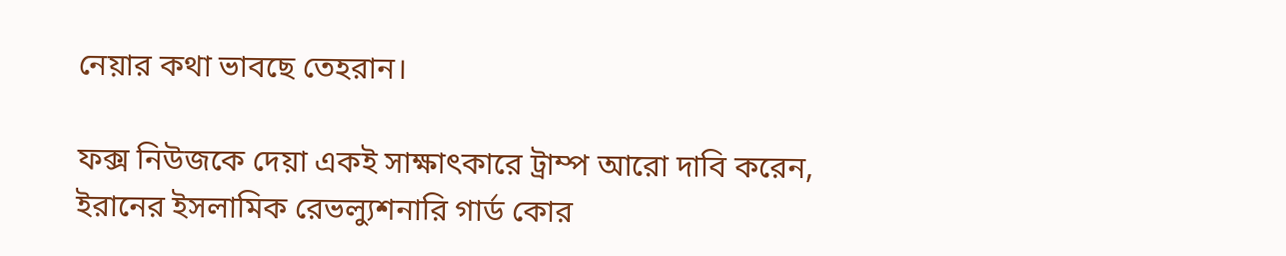নেয়ার কথা ভাবছে তেহরান।

ফক্স নিউজকে দেয়া একই সাক্ষাৎকারে ট্রাম্প আরো দাবি করেন, ইরানের ইসলামিক রেভল্যুশনারি গার্ড কোর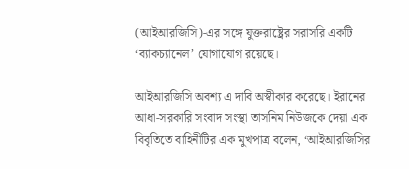(আইআরজিসি)-এর সঙ্গে যুক্তরাষ্ট্রের সরাসরি একটি ‘ব্যাকচ্যানেল’ যোগাযোগ রয়েছে।

আইআরজিসি অবশ্য এ দাবি অস্বীকার করেছে। ইরানের আধা-সরকারি সংবাদ সংস্থা তাসনিম নিউজকে দেয়া এক বিবৃতিতে বাহিনীটির এক মুখপাত্র বলেন, ‘আইআরজিসির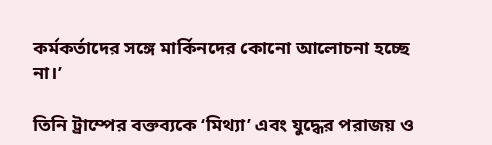কর্মকর্তাদের সঙ্গে মার্কিনদের কোনো আলোচনা হচ্ছে না।’

তিনি ট্রাম্পের বক্তব্যকে ‘মিথ্যা’ এবং যুদ্ধের পরাজয় ও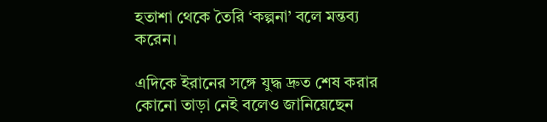হতাশা থেকে তৈরি ‘কল্পনা’ বলে মন্তব্য করেন।

এদিকে ইরানের সঙ্গে যুদ্ধ দ্রুত শেষ করার কোনো তাড়া নেই বলেও জানিয়েছেন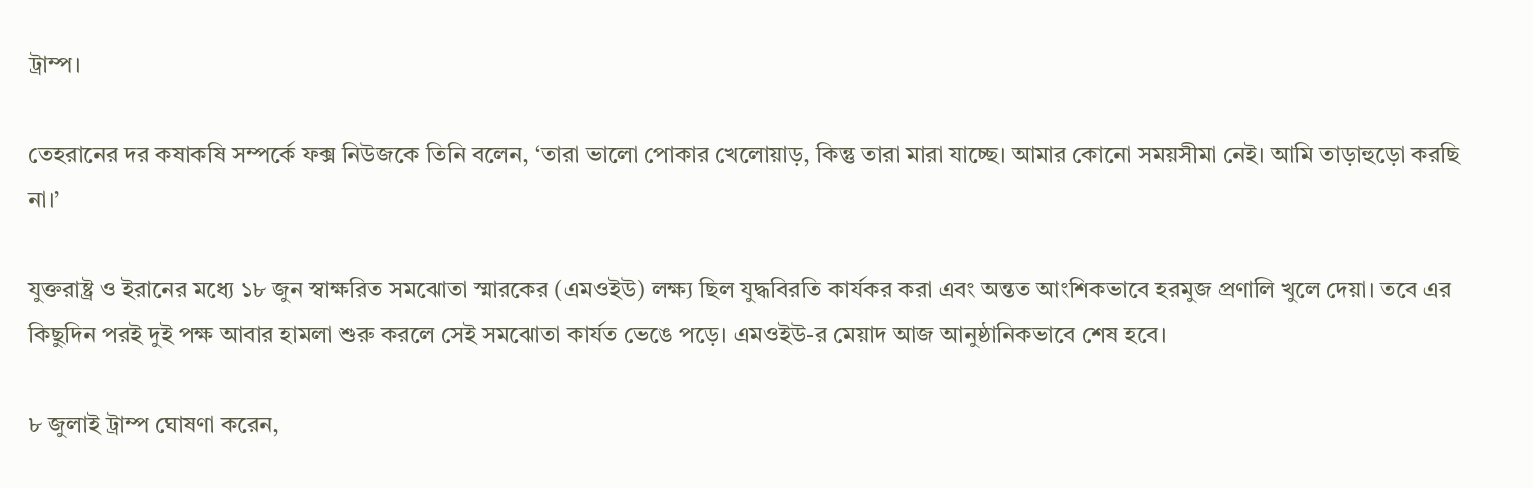ট্রাম্প।

তেহরানের দর কষাকষি সম্পর্কে ফক্স নিউজকে তিনি বলেন, ‘তারা ভালো পোকার খেলোয়াড়, কিন্তু তারা মারা যাচ্ছে। আমার কোনো সময়সীমা নেই। আমি তাড়াহুড়ো করছি না।’

যুক্তরাষ্ট্র ও ইরানের মধ্যে ১৮ জুন স্বাক্ষরিত সমঝোতা স্মারকের (এমওইউ) লক্ষ্য ছিল যুদ্ধবিরতি কার্যকর করা এবং অন্তত আংশিকভাবে হরমুজ প্রণালি খুলে দেয়া। তবে এর কিছুদিন পরই দুই পক্ষ আবার হামলা শুরু করলে সেই সমঝোতা কার্যত ভেঙে পড়ে। এমওইউ-র মেয়াদ আজ আনুষ্ঠানিকভাবে শেষ হবে।

৮ জুলাই ট্রাম্প ঘোষণা করেন,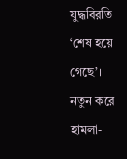যুদ্ধবিরতি ‘শেষ হয়ে গেছে’। নতুন করে হামলা-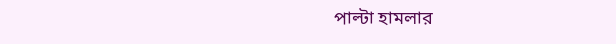পাল্টা হামলার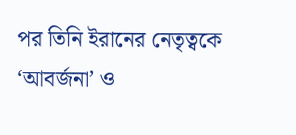পর তিনি ইরানের নেতৃত্বকে ‘আবর্জনা’ ও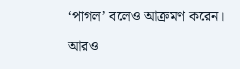‘পাগল’ বলেও আক্রমণ করেন।

আরও